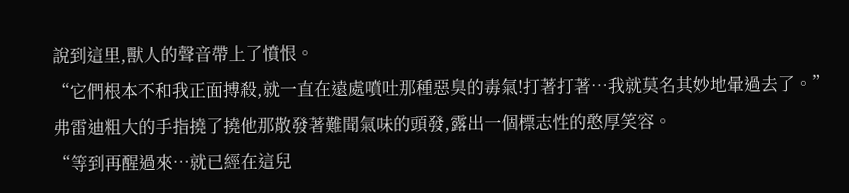說到這里,獸人的聲音帶上了憤恨。
“它們根本不和我正面搏殺,就一直在遠處噴吐那種惡臭的毒氣!打著打著…我就莫名其妙地暈過去了。”
弗雷迪粗大的手指撓了撓他那散發著難聞氣味的頭發,露出一個標志性的憨厚笑容。
“等到再醒過來…就已經在這兒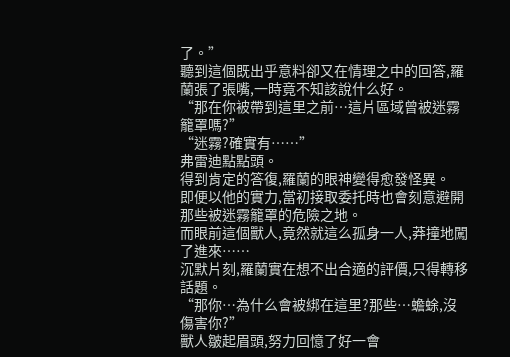了。”
聽到這個既出乎意料卻又在情理之中的回答,羅蘭張了張嘴,一時竟不知該說什么好。
“那在你被帶到這里之前…這片區域曾被迷霧籠罩嗎?”
“迷霧?確實有……”
弗雷迪點點頭。
得到肯定的答復,羅蘭的眼神變得愈發怪異。
即便以他的實力,當初接取委托時也會刻意避開那些被迷霧籠罩的危險之地。
而眼前這個獸人,竟然就這么孤身一人,莽撞地闖了進來……
沉默片刻,羅蘭實在想不出合適的評價,只得轉移話題。
“那你…為什么會被綁在這里?那些…蟾蜍,沒傷害你?”
獸人皺起眉頭,努力回憶了好一會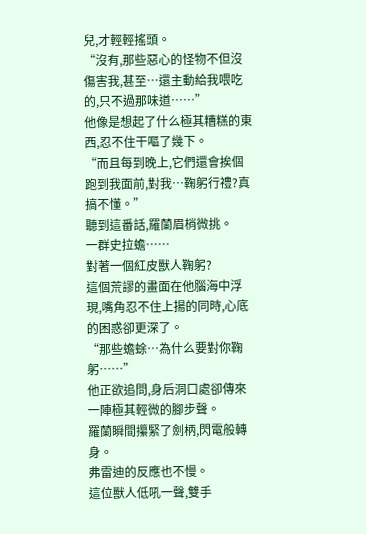兒,才輕輕搖頭。
“沒有,那些惡心的怪物不但沒傷害我,甚至…還主動給我喂吃的,只不過那味道……”
他像是想起了什么極其糟糕的東西,忍不住干嘔了幾下。
“而且每到晚上,它們還會挨個跑到我面前,對我…鞠躬行禮?真搞不懂。”
聽到這番話,羅蘭眉梢微挑。
一群史拉蟾……
對著一個紅皮獸人鞠躬?
這個荒謬的畫面在他腦海中浮現,嘴角忍不住上揚的同時,心底的困惑卻更深了。
“那些蟾蜍…為什么要對你鞠躬……”
他正欲追問,身后洞口處卻傳來一陣極其輕微的腳步聲。
羅蘭瞬間攥緊了劍柄,閃電般轉身。
弗雷迪的反應也不慢。
這位獸人低吼一聲,雙手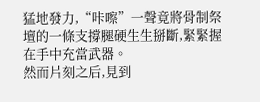猛地發力,“咔嚓”一聲竟將骨制祭壇的一條支撐腿硬生生掰斷,緊緊握在手中充當武器。
然而片刻之后,見到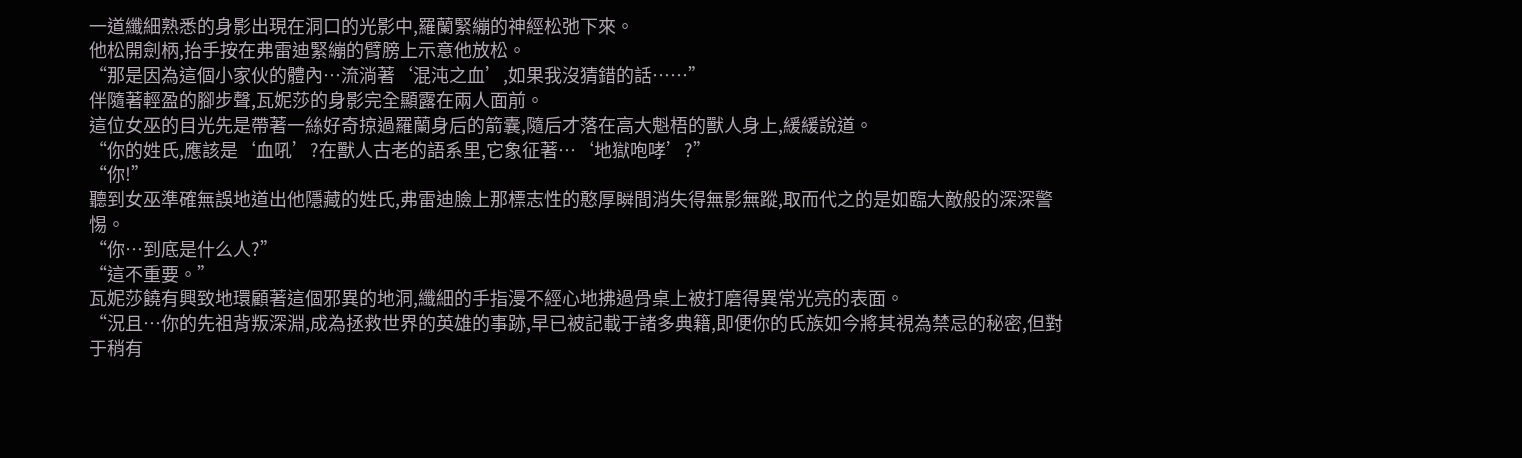一道纖細熟悉的身影出現在洞口的光影中,羅蘭緊繃的神經松弛下來。
他松開劍柄,抬手按在弗雷迪緊繃的臂膀上示意他放松。
“那是因為這個小家伙的體內…流淌著‘混沌之血’,如果我沒猜錯的話……”
伴隨著輕盈的腳步聲,瓦妮莎的身影完全顯露在兩人面前。
這位女巫的目光先是帶著一絲好奇掠過羅蘭身后的箭囊,隨后才落在高大魁梧的獸人身上,緩緩說道。
“你的姓氏,應該是‘血吼’?在獸人古老的語系里,它象征著…‘地獄咆哮’?”
“你!”
聽到女巫準確無誤地道出他隱藏的姓氏,弗雷迪臉上那標志性的憨厚瞬間消失得無影無蹤,取而代之的是如臨大敵般的深深警惕。
“你…到底是什么人?”
“這不重要。”
瓦妮莎饒有興致地環顧著這個邪異的地洞,纖細的手指漫不經心地拂過骨桌上被打磨得異常光亮的表面。
“況且…你的先祖背叛深淵,成為拯救世界的英雄的事跡,早已被記載于諸多典籍,即便你的氏族如今將其視為禁忌的秘密,但對于稍有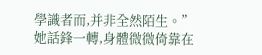學識者而,并非全然陌生。”
她話鋒一轉,身體微微倚靠在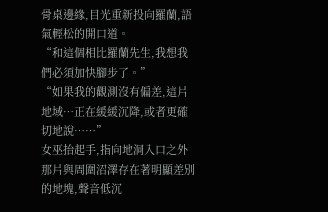骨桌邊緣,目光重新投向羅蘭,語氣輕松的開口道。
“和這個相比羅蘭先生,我想我們必須加快腳步了。”
“如果我的觀測沒有偏差,這片地域…正在緩緩沉降,或者更確切地說……”
女巫抬起手,指向地洞入口之外那片與周圍沼澤存在著明顯差別的地塊,聲音低沉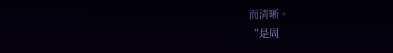而清晰。
“是周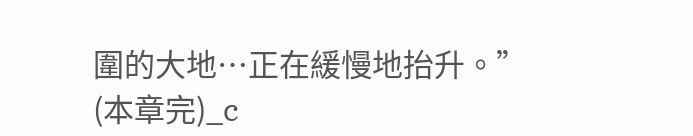圍的大地…正在緩慢地抬升。”
(本章完)_c